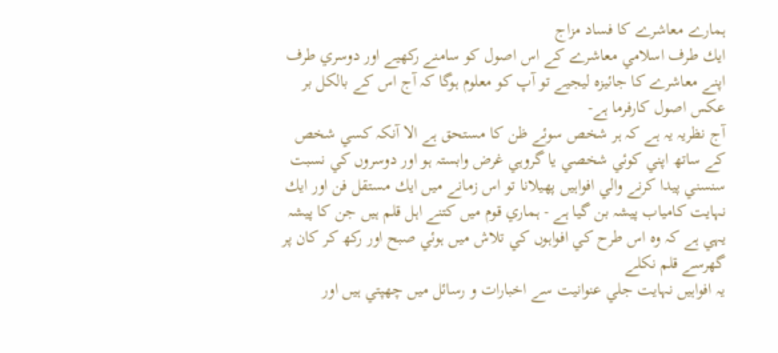ہمارے معاشرے كا فساد مزاج
ايك طرف اسلامي معاشرے كے اس اصول كو سامنے ركھيے اور دوسري طرف اپنے معاشرے كا جائيزہ ليجيے تو آپ كو معلوم ہوگا كہ آج اس كے بالكل بر عكس اصول كارفرما ہے-
آج نظريہ يہ ہے كہ ہر شخص سوئے ظن كا مستحق ہے الا آنكہ كسي شخص كے ساتھ اپني كوئي شخصي يا گروہي غرض وابستہ ہو اور دوسروں كي نسبت سنسني پيدا كرنے والي افواہيں پھيلانا تو اس زمانے ميں ايك مستقل فن اور ايك نہايت كامياب پيشہ بن گيا ہے - ہماري قوم ميں كتنے اہل قلم ہيں جن كا پيشہ يہي ہے كہ وہ اس طرح كي افواہوں كي تلاش ميں ہوئي صبح اور ركھ كر كان پر گھرسے قلم نكلے
يہ افواہيں نہايت جلي عنوانيت سے اخبارات و رسائل ميں چھپتي ہيں اور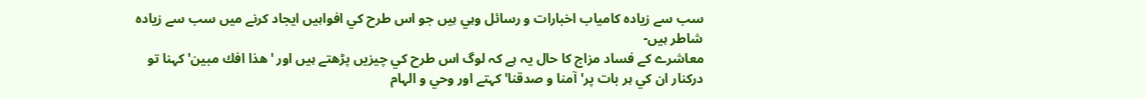سب سے زيادہ كامياب اخبارات و رسائل وہي ہيں جو اس طرح كي افواہيں ايجاد كرنے ميں سب سے زيادہ شاطر ہيں-
معاشرے كے فساد مزاج كا حال يہ ہے كہ لوگ اس طرح كي چيزيں پڑھتے ہيں اور 'ھذا افك مبين' كہنا تو دركنار ان كي ہر بات پر' آمنا و صدقنا' كہتے اور وحي و الہام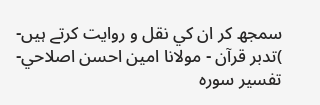سمجھ كر ان كي نقل و روايت كرتے ہيں-
)تدبر قرآن - مولانا امين احسن اصلاحي- تفسير سورہ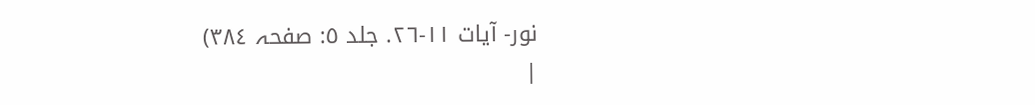نور- آيات ١١-٢٦. جلد ٥: صفحہ ٣٨٤)
|